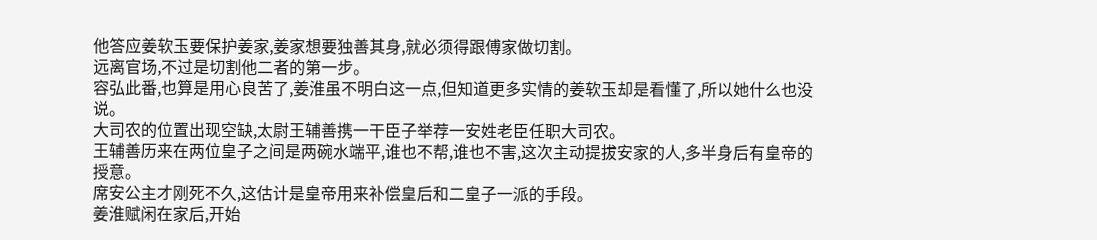他答应姜软玉要保护姜家,姜家想要独善其身,就必须得跟傅家做切割。
远离官场,不过是切割他二者的第一步。
容弘此番,也算是用心良苦了,姜淮虽不明白这一点,但知道更多实情的姜软玉却是看懂了,所以她什么也没说。
大司农的位置出现空缺,太尉王辅善携一干臣子举荐一安姓老臣任职大司农。
王辅善历来在两位皇子之间是两碗水端平,谁也不帮,谁也不害,这次主动提拔安家的人,多半身后有皇帝的授意。
席安公主才刚死不久,这估计是皇帝用来补偿皇后和二皇子一派的手段。
姜淮赋闲在家后,开始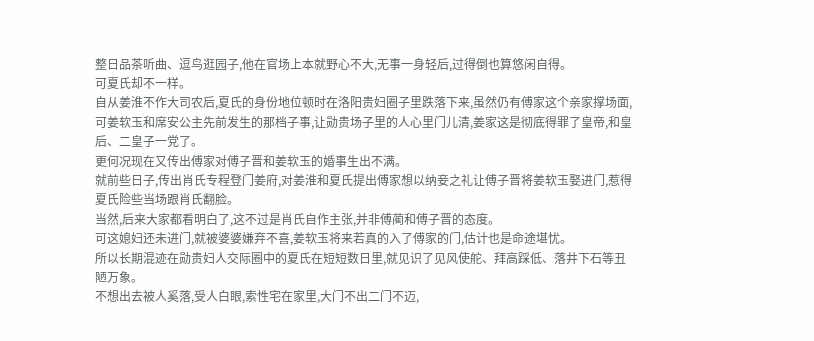整日品茶听曲、逗鸟逛园子,他在官场上本就野心不大,无事一身轻后,过得倒也算悠闲自得。
可夏氏却不一样。
自从姜淮不作大司农后,夏氏的身份地位顿时在洛阳贵妇圈子里跌落下来,虽然仍有傅家这个亲家撑场面,可姜软玉和席安公主先前发生的那档子事,让勋贵场子里的人心里门儿清,姜家这是彻底得罪了皇帝,和皇后、二皇子一党了。
更何况现在又传出傅家对傅子晋和姜软玉的婚事生出不满。
就前些日子,传出肖氏专程登门姜府,对姜淮和夏氏提出傅家想以纳妾之礼让傅子晋将姜软玉娶进门,惹得夏氏险些当场跟肖氏翻脸。
当然,后来大家都看明白了,这不过是肖氏自作主张,并非傅蔺和傅子晋的态度。
可这媳妇还未进门,就被婆婆嫌弃不喜,姜软玉将来若真的入了傅家的门,估计也是命途堪忧。
所以长期混迹在勋贵妇人交际圈中的夏氏在短短数日里,就见识了见风使舵、拜高踩低、落井下石等丑陋万象。
不想出去被人奚落,受人白眼,索性宅在家里,大门不出二门不迈,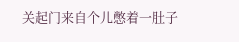关起门来自个儿憋着一肚子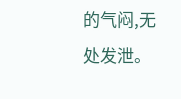的气闷,无处发泄。